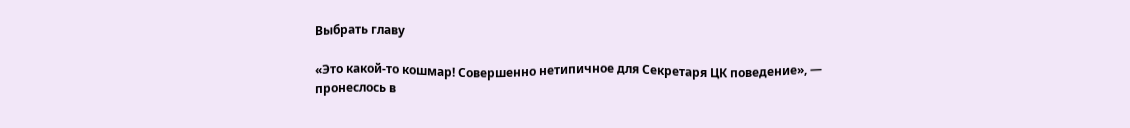Выбрать главу

«Это какой-то кошмар! Совершенно нетипичное для Секретаря ЦК поведение», — пронеслось в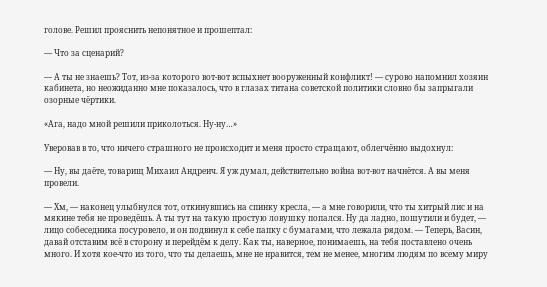голове. Решил прояснить непонятное и прошептал:

— Что за сценарий?

— А ты не знаешь? Тот, из-за которого вот-вот вспыхнет вооруженный конфликт! — сурово напомнил хозяин кабинета, но неожиданно мне показалось, что в глазах титана советской политики словно бы запрыгали озорные чёртики.

«Ага, надо мной решили приколоться. Ну-ну…»

Уверовав в то, что ничего страшного не происходит и меня просто стращают, облегчённо выдохнул:

— Ну, вы даёте, товарищ Михаил Андреич. Я уж думал, действительно война вот-вот начнётся. А вы меня провели.

— Хм, — наконец улыбнулся тот, откинувшись на спинку кресла, — а мне говорили, что ты хитрый лис и на мякине тебя не проведёшь. А ты тут на такую простую ловушку попался. Ну да ладно, пошутили и будет, — лицо собеседника посуровело, и он подвинул к себе папку с бумагами, что лежала рядом. — Теперь, Васин, давай отставим всё в сторону и перейдём к делу. Как ты, наверное, понимаешь, на тебя поставлено очень много. И хотя кое-что из того, что ты делаешь, мне не нравится, тем не менее, многим людям по всему миру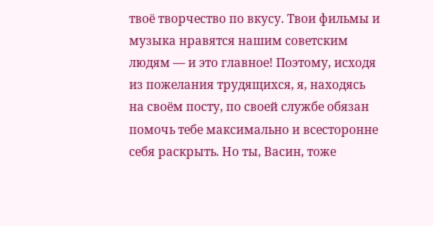твоё творчество по вкусу. Твои фильмы и музыка нравятся нашим советским людям — и это главное! Поэтому, исходя из пожелания трудящихся, я, находясь на своём посту, по своей службе обязан помочь тебе максимально и всесторонне себя раскрыть. Но ты, Васин, тоже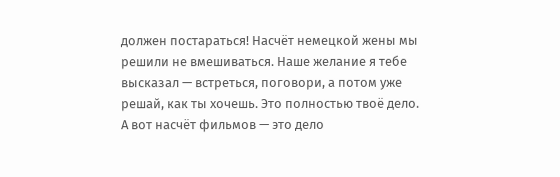должен постараться! Насчёт немецкой жены мы решили не вмешиваться. Наше желание я тебе высказал — встреться, поговори, а потом уже решай, как ты хочешь. Это полностью твоё дело. А вот насчёт фильмов — это дело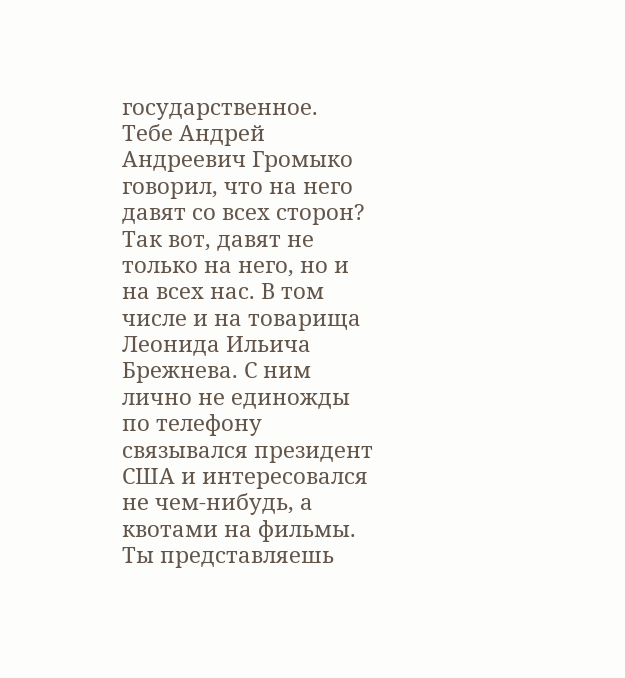государственное. Тебе Андрей Андреевич Громыко говорил, что на него давят со всех сторон? Так вот, давят не только на него, но и на всех нас. В том числе и на товарища Леонида Ильича Брежнева. С ним лично не единожды по телефону связывался президент США и интересовался не чем-нибудь, а квотами на фильмы. Ты представляешь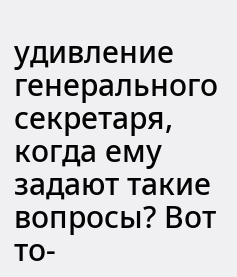удивление генерального секретаря, когда ему задают такие вопросы? Вот то-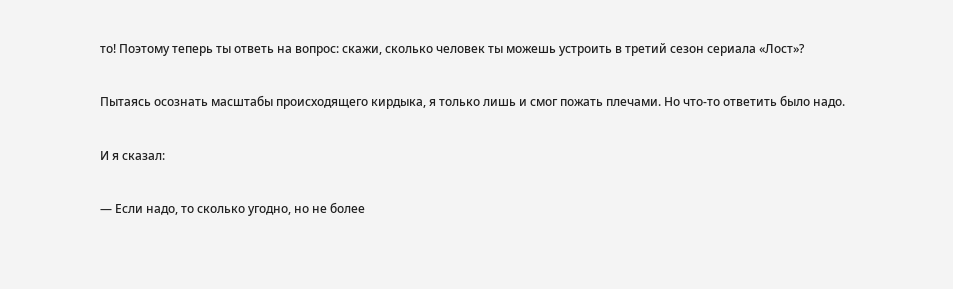то! Поэтому теперь ты ответь на вопрос: скажи, сколько человек ты можешь устроить в третий сезон сериала «Лост»?

Пытаясь осознать масштабы происходящего кирдыка, я только лишь и смог пожать плечами. Но что-то ответить было надо.

И я сказал:

— Если надо, то сколько угодно, но не более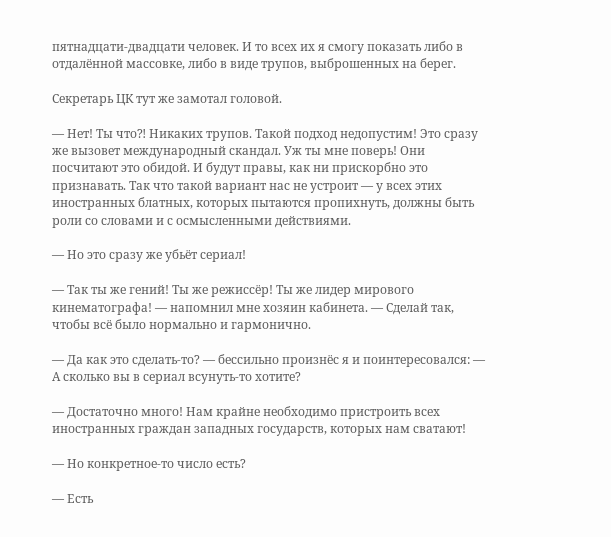пятнадцати-двадцати человек. И то всех их я смогу показать либо в отдалённой массовке, либо в виде трупов, выброшенных на берег.

Секретарь ЦК тут же замотал головой.

— Нет! Ты что⁈ Никаких трупов. Такой подход недопустим! Это сразу же вызовет международный скандал. Уж ты мне поверь! Они посчитают это обидой. И будут правы, как ни прискорбно это признавать. Так что такой вариант нас не устроит — у всех этих иностранных блатных, которых пытаются пропихнуть, должны быть роли со словами и с осмысленными действиями.

— Но это сразу же убьёт сериал!

— Так ты же гений! Ты же режиссёр! Ты же лидер мирового кинематографа! — напомнил мне хозяин кабинета. — Сделай так, чтобы всё было нормально и гармонично.

— Да как это сделать-то? — бессильно произнёс я и поинтересовался: — А сколько вы в сериал всунуть-то хотите?

— Достаточно много! Нам крайне необходимо пристроить всех иностранных граждан западных государств, которых нам сватают!

— Но конкретное-то число есть?

— Есть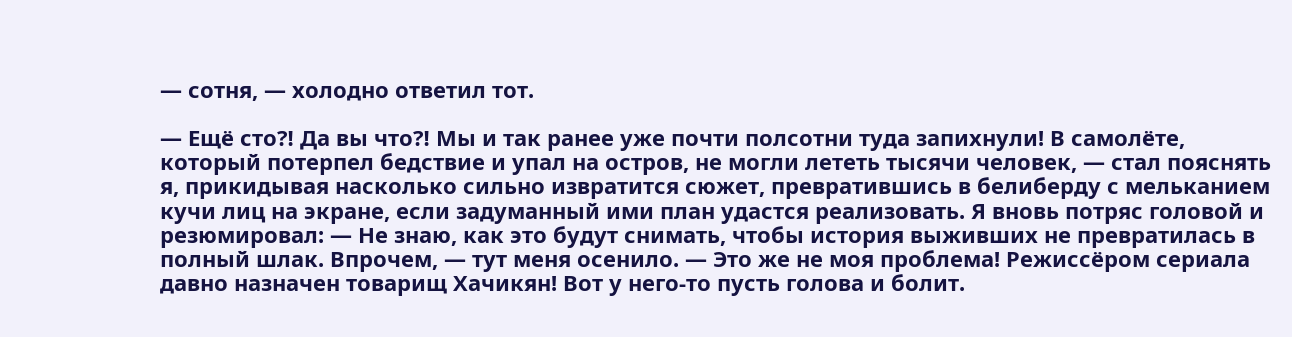— сотня, — холодно ответил тот.

— Ещё сто⁈ Да вы что⁈ Мы и так ранее уже почти полсотни туда запихнули! В самолёте, который потерпел бедствие и упал на остров, не могли лететь тысячи человек, — стал пояснять я, прикидывая насколько сильно извратится сюжет, превратившись в белиберду с мельканием кучи лиц на экране, если задуманный ими план удастся реализовать. Я вновь потряс головой и резюмировал: — Не знаю, как это будут снимать, чтобы история выживших не превратилась в полный шлак. Впрочем, — тут меня осенило. — Это же не моя проблема! Режиссёром сериала давно назначен товарищ Хачикян! Вот у него-то пусть голова и болит.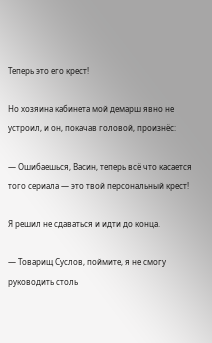Теперь это его крест!

Но хозяина кабинета мой демарш явно не устроил, и он, покачав головой, произнёс:

— Ошибаешься, Васин, теперь всё что касается того сериала — это твой персональный крест!

Я решил не сдаваться и идти до конца.

— Товарищ Суслов, поймите, я не смогу руководить столь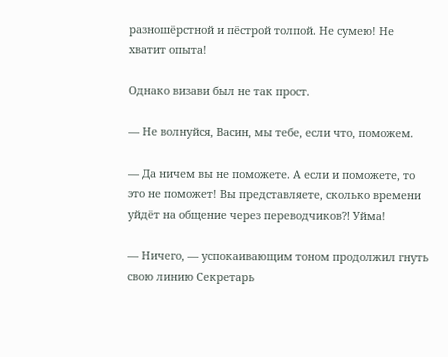разношёрстной и пёстрой толпой. Не сумею! Не хватит опыта!

Однако визави был не так прост.

— Не волнуйся, Васин, мы тебе, если что, поможем.

— Да ничем вы не поможете. А если и поможете, то это не поможет! Вы представляете, сколько времени уйдёт на общение через переводчиков⁈ Уйма!

— Ничего, — успокаивающим тоном продолжил гнуть свою линию Секретарь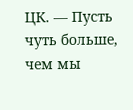ЦК. — Пусть чуть больше, чем мы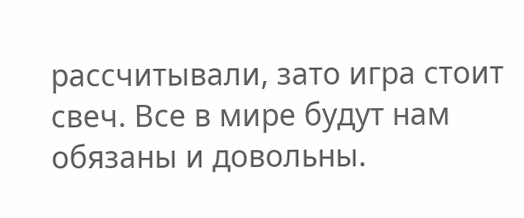рассчитывали, зато игра стоит свеч. Все в мире будут нам обязаны и довольны.